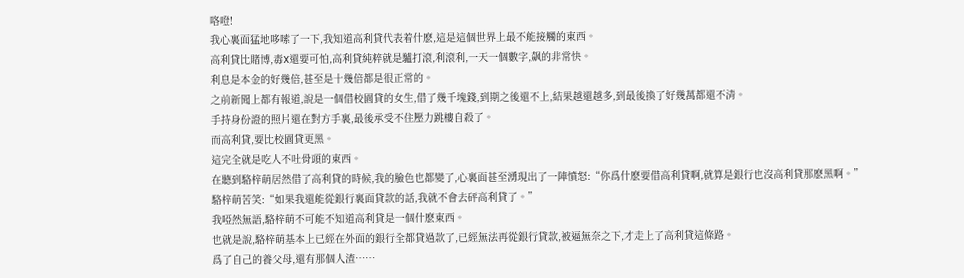咯噔!
我心裏面猛地哆嗦了一下,我知道高利貸代表着什麽,這是這個世界上最不能接觸的東西。
高利貸比賭博,毒X還要可怕,高利貸純粹就是驢打滾,利滾利,一天一個數字,飙的非常快。
利息是本金的好幾倍,甚至是十幾倍都是很正常的。
之前新聞上都有報道,說是一個借校園貸的女生,借了幾千塊錢,到期之後還不上,結果越還越多,到最後換了好幾萬都還不清。
手持身份證的照片還在對方手裏,最後承受不住壓力跳樓自殺了。
而高利貸,要比校園貸更黑。
這完全就是吃人不吐骨頭的東西。
在聽到駱梓萌居然借了高利貸的時候,我的臉色也都變了,心裏面甚至湧現出了一陣憤怒:“你爲什麽要借高利貸啊,就算是銀行也沒高利貸那麽黑啊。”
駱梓萌苦笑:“如果我還能從銀行裏面貸款的話,我就不會去砰高利貸了。”
我啞然無語,駱梓萌不可能不知道高利貸是一個什麽東西。
也就是說,駱梓萌基本上已經在外面的銀行全都貸過款了,已經無法再從銀行貸款,被逼無奈之下,才走上了高利貸這條路。
爲了自己的養父母,還有那個人渣……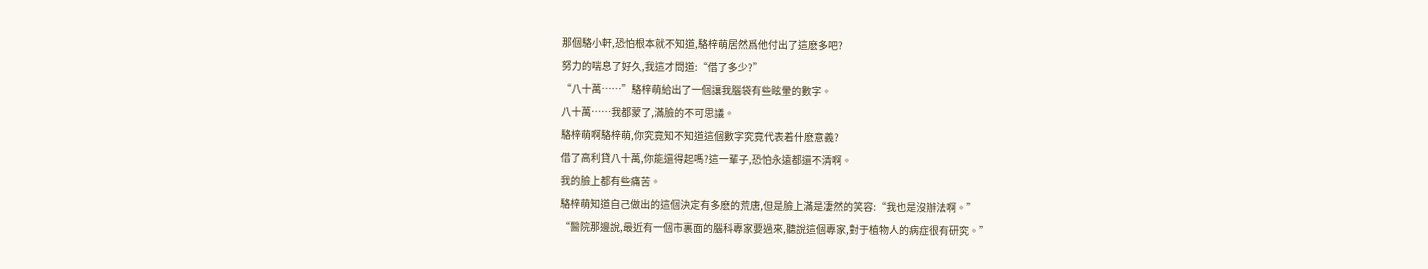那個駱小軒,恐怕根本就不知道,駱梓萌居然爲他付出了這麽多吧?
努力的喘息了好久,我這才問道:“借了多少?”
“八十萬……”駱梓萌給出了一個讓我腦袋有些眩暈的數字。
八十萬……我都蒙了,滿臉的不可思議。
駱梓萌啊駱梓萌,你究竟知不知道這個數字究竟代表着什麽意義?
借了高利貸八十萬,你能還得起嗎?這一輩子,恐怕永遠都還不清啊。
我的臉上都有些痛苦。
駱梓萌知道自己做出的這個決定有多麽的荒唐,但是臉上滿是凄然的笑容:“我也是沒辦法啊。”
“醫院那邊說,最近有一個市裏面的腦科專家要過來,聽說這個專家,對于植物人的病症很有研究。”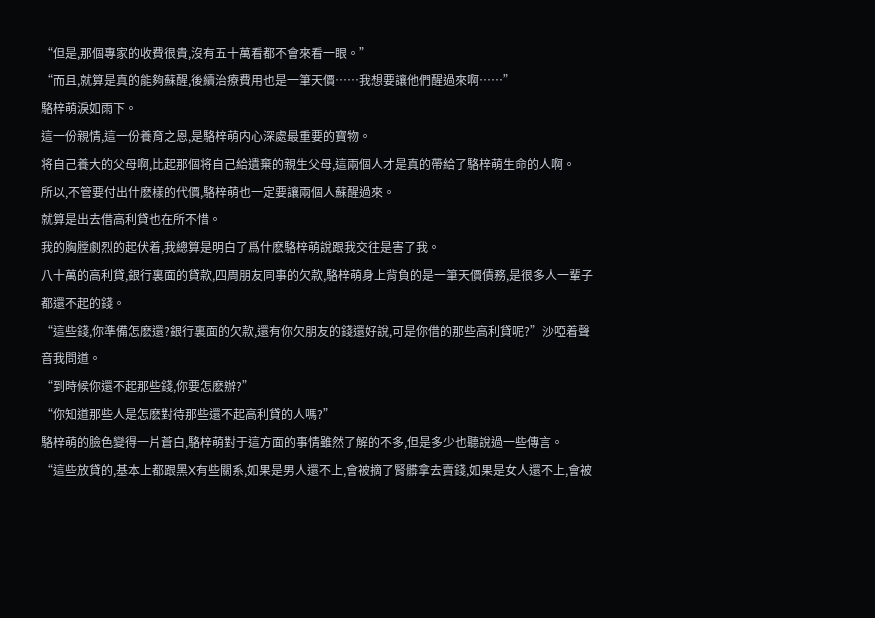“但是,那個專家的收費很貴,沒有五十萬看都不會來看一眼。”
“而且,就算是真的能夠蘇醒,後續治療費用也是一筆天價……我想要讓他們醒過來啊……”
駱梓萌淚如雨下。
這一份親情,這一份養育之恩,是駱梓萌内心深處最重要的寶物。
将自己養大的父母啊,比起那個将自己給遺棄的親生父母,這兩個人才是真的帶給了駱梓萌生命的人啊。
所以,不管要付出什麽樣的代價,駱梓萌也一定要讓兩個人蘇醒過來。
就算是出去借高利貸也在所不惜。
我的胸膛劇烈的起伏着,我總算是明白了爲什麽駱梓萌說跟我交往是害了我。
八十萬的高利貸,銀行裏面的貸款,四周朋友同事的欠款,駱梓萌身上背負的是一筆天價債務,是很多人一輩子都還不起的錢。
“這些錢,你準備怎麽還?銀行裏面的欠款,還有你欠朋友的錢還好說,可是你借的那些高利貸呢?”沙啞着聲音我問道。
“到時候你還不起那些錢,你要怎麽辦?”
“你知道那些人是怎麽對待那些還不起高利貸的人嗎?”
駱梓萌的臉色變得一片蒼白,駱梓萌對于這方面的事情雖然了解的不多,但是多少也聽說過一些傳言。
“這些放貸的,基本上都跟黑X有些關系,如果是男人還不上,會被摘了腎髒拿去賣錢,如果是女人還不上,會被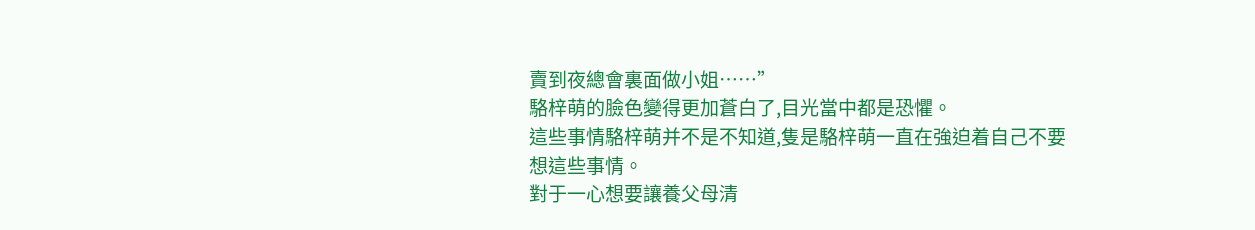賣到夜總會裏面做小姐……”
駱梓萌的臉色變得更加蒼白了,目光當中都是恐懼。
這些事情駱梓萌并不是不知道,隻是駱梓萌一直在強迫着自己不要想這些事情。
對于一心想要讓養父母清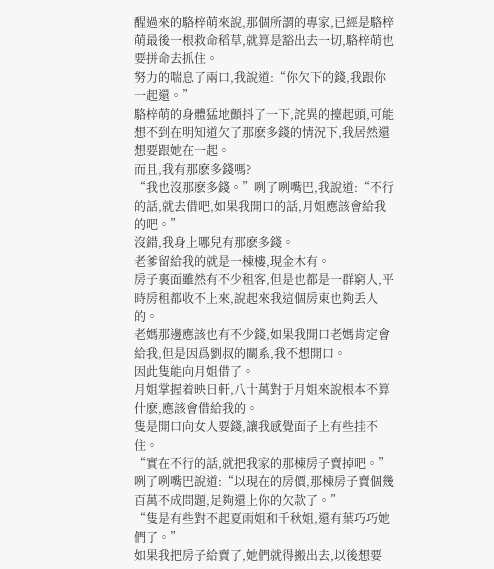醒過來的駱梓萌來說,那個所謂的專家,已經是駱梓萌最後一根救命稻草,就算是豁出去一切,駱梓萌也要拼命去抓住。
努力的喘息了兩口,我說道:“你欠下的錢,我跟你一起還。”
駱梓萌的身體猛地顫抖了一下,詫異的擡起頭,可能想不到在明知道欠了那麽多錢的情況下,我居然還想要跟她在一起。
而且,我有那麽多錢嗎?
“我也沒那麽多錢。”咧了咧嘴巴,我說道:“不行的話,就去借吧,如果我開口的話,月姐應該會給我的吧。”
沒錯,我身上哪兒有那麽多錢。
老爹留給我的就是一棟樓,現金木有。
房子裏面雖然有不少租客,但是也都是一群窮人,平時房租都收不上來,說起來我這個房東也夠丢人的。
老媽那邊應該也有不少錢,如果我開口老媽肯定會給我,但是因爲劉叔的關系,我不想開口。
因此隻能向月姐借了。
月姐掌握着映日軒,八十萬對于月姐來說根本不算什麽,應該會借給我的。
隻是開口向女人要錢,讓我感覺面子上有些挂不住。
“實在不行的話,就把我家的那棟房子賣掉吧。”咧了咧嘴巴說道:“以現在的房價,那棟房子賣個幾百萬不成問題,足夠還上你的欠款了。”
“隻是有些對不起夏雨姐和千秋姐,還有葉巧巧她們了。”
如果我把房子給賣了,她們就得搬出去,以後想要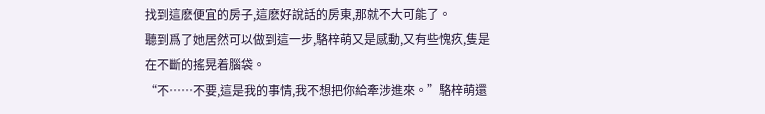找到這麽便宜的房子,這麽好說話的房東,那就不大可能了。
聽到爲了她居然可以做到這一步,駱梓萌又是感動,又有些愧疚,隻是在不斷的搖晃着腦袋。
“不……不要,這是我的事情,我不想把你給牽涉進來。”駱梓萌還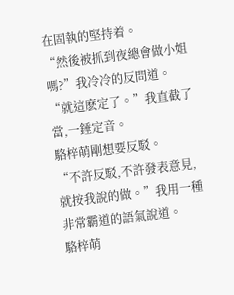在固執的堅持着。
“然後被抓到夜總會做小姐嗎?”我冷冷的反問道。
“就這麽定了。”我直截了當,一錘定音。
駱梓萌剛想要反駁。
“不許反駁,不許發表意見,就按我說的做。”我用一種非常霸道的語氣說道。
駱梓萌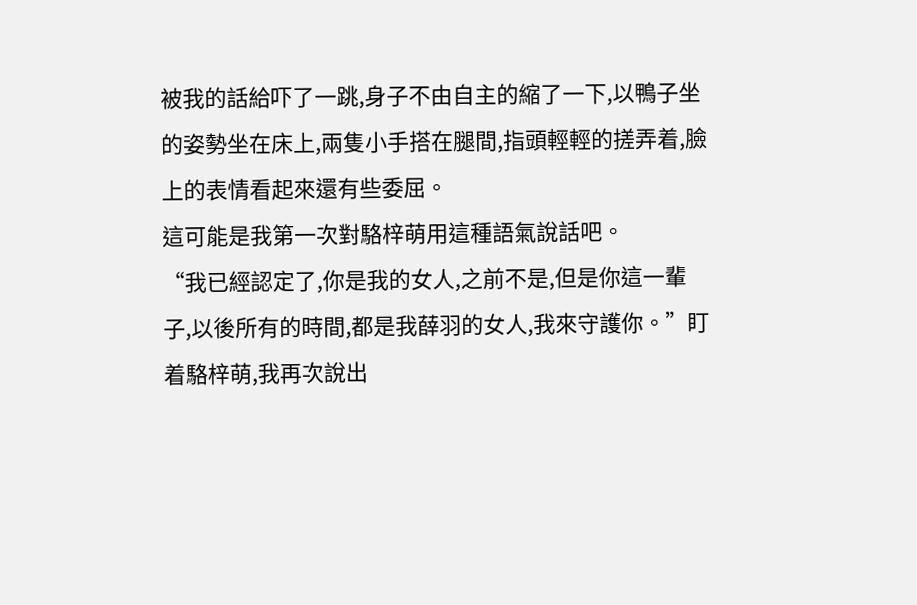被我的話給吓了一跳,身子不由自主的縮了一下,以鴨子坐的姿勢坐在床上,兩隻小手搭在腿間,指頭輕輕的搓弄着,臉上的表情看起來還有些委屈。
這可能是我第一次對駱梓萌用這種語氣說話吧。
“我已經認定了,你是我的女人,之前不是,但是你這一輩子,以後所有的時間,都是我薛羽的女人,我來守護你。”盯着駱梓萌,我再次說出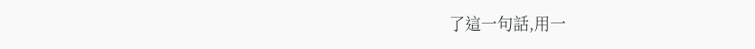了這一句話,用一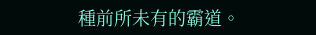種前所未有的霸道。